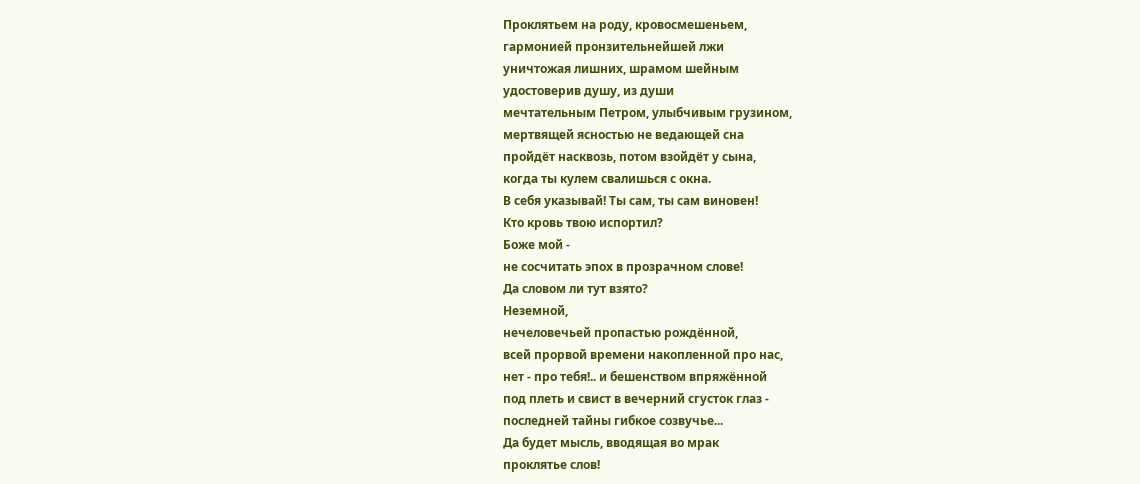Проклятьем на роду, кровосмешеньем,
гармонией пронзительнейшей лжи
уничтожая лишних, шрамом шейным
удостоверив душу, из души
мечтательным Петром, улыбчивым грузином,
мертвящей ясностью не ведающей сна
пройдёт насквозь, потом взойдёт у сына,
когда ты кулем свалишься с окна.
В себя указывай! Ты сам, ты сам виновен!
Кто кровь твою испортил?
Боже мой -
не сосчитать эпох в прозрачном слове!
Да словом ли тут взято?
Неземной,
нечеловечьей пропастью рождённой,
всей прорвой времени накопленной про нас,
нет - про тебя!.. и бешенством впряжённой
под плеть и свист в вечерний сгусток глаз -
последней тайны гибкое созвучье...
Да будет мысль, вводящая во мрак
проклятье слов!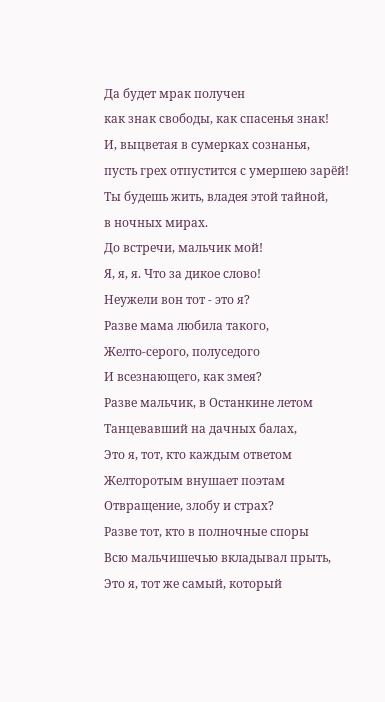Да будет мрак получен
как знак свободы, как спасенья знак!
И, выцветая в сумерках сознанья,
пусть грех отпустится с умершею зарёй!
Ты будешь жить, владея этой тайной,
в ночных мирах.
До встречи, мальчик мой!
Я, я, я. Что за дикое слово!
Неужели вон тот - это я?
Разве мама любила такого,
Желто-серого, полуседого
И всезнающего, как змея?
Разве мальчик, в Останкине летом
Танцевавший на дачных балах,
Это я, тот, кто каждым ответом
Желторотым внушает поэтам
Отвращение, злобу и страх?
Разве тот, кто в полночные споры
Всю мальчишечью вкладывал прыть,
Это я, тот же самый, который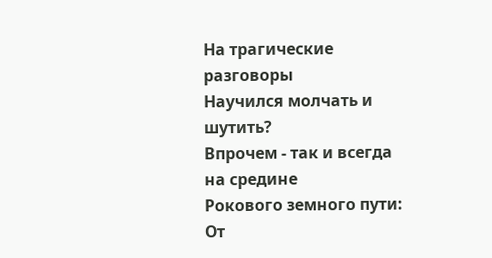На трагические разговоры
Научился молчать и шутить?
Впрочем - так и всегда на средине
Рокового земного пути:
От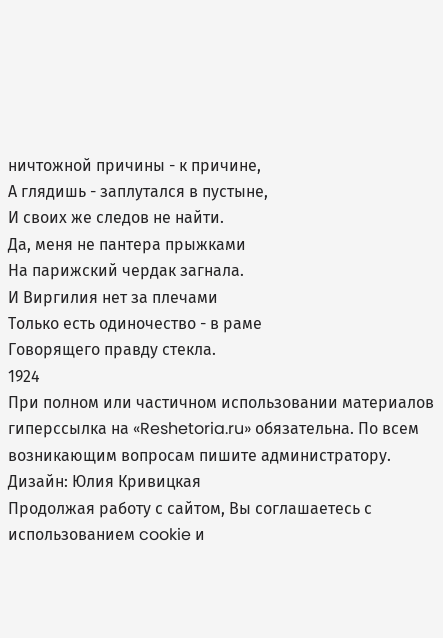ничтожной причины - к причине,
А глядишь - заплутался в пустыне,
И своих же следов не найти.
Да, меня не пантера прыжками
На парижский чердак загнала.
И Виргилия нет за плечами
Только есть одиночество - в раме
Говорящего правду стекла.
1924
При полном или частичном использовании материалов гиперссылка на «Reshetoria.ru» обязательна. По всем возникающим вопросам пишите администратору.
Дизайн: Юлия Кривицкая
Продолжая работу с сайтом, Вы соглашаетесь с использованием cookie и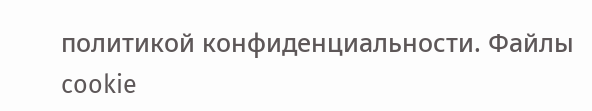политикой конфиденциальности. Файлы cookie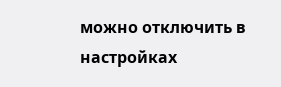можно отключить в настройках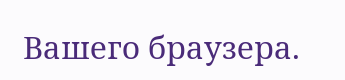Вашего браузера.